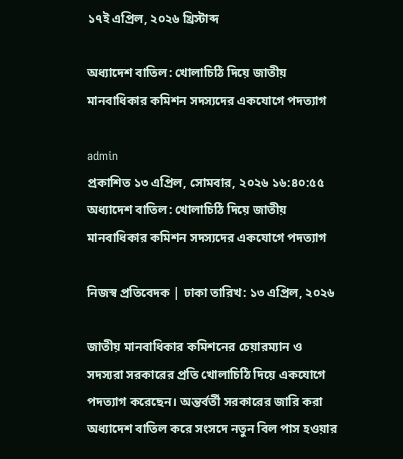১৭ই এপ্রিল, ২০২৬ খ্রিস্টাব্দ

অধ্যাদেশ বাতিল: খোলাচিঠি দিয়ে জাতীয় মানবাধিকার কমিশন সদস্যদের একযোগে পদত্যাগ

admin
প্রকাশিত ১৩ এপ্রিল, সোমবার, ২০২৬ ১৬:৪০:৫৫
অধ্যাদেশ বাতিল: খোলাচিঠি দিয়ে জাতীয় মানবাধিকার কমিশন সদস্যদের একযোগে পদত্যাগ

নিজস্ব প্রতিবেদক | ঢাকা তারিখ: ১৩ এপ্রিল, ২০২৬

জাতীয় মানবাধিকার কমিশনের চেয়ারম্যান ও সদস্যরা সরকারের প্রতি খোলাচিঠি দিয়ে একযোগে পদত্যাগ করেছেন। অন্তর্বর্তী সরকারের জারি করা অধ্যাদেশ বাতিল করে সংসদে নতুন বিল পাস হওয়ার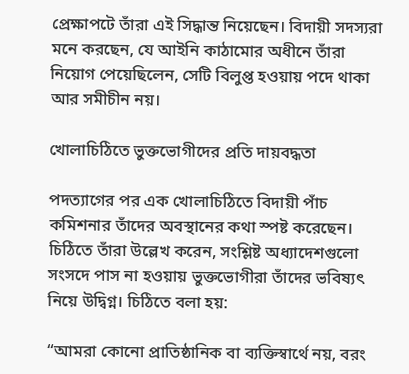প্রেক্ষাপটে তাঁরা এই সিদ্ধান্ত নিয়েছেন। বিদায়ী সদস্যরা মনে করছেন, যে আইনি কাঠামোর অধীনে তাঁরা নিয়োগ পেয়েছিলেন, সেটি বিলুপ্ত হওয়ায় পদে থাকা আর সমীচীন নয়।

খোলাচিঠিতে ভুক্তভোগীদের প্রতি দায়বদ্ধতা

পদত্যাগের পর এক খোলাচিঠিতে বিদায়ী পাঁচ কমিশনার তাঁদের অবস্থানের কথা স্পষ্ট করেছেন। চিঠিতে তাঁরা উল্লেখ করেন, সংশ্লিষ্ট অধ্যাদেশগুলো সংসদে পাস না হওয়ায় ভুক্তভোগীরা তাঁদের ভবিষ্যৎ নিয়ে উদ্বিগ্ন। চিঠিতে বলা হয়:

“আমরা কোনো প্রাতিষ্ঠানিক বা ব্যক্তিস্বার্থে নয়, বরং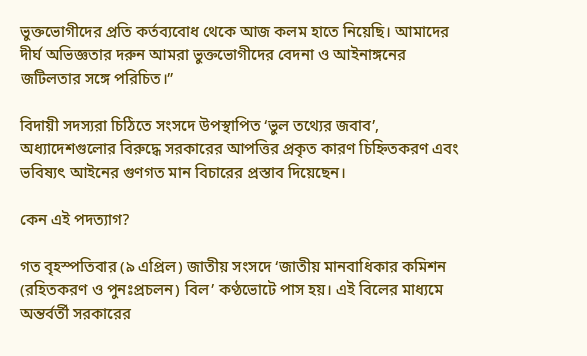ভুক্তভোগীদের প্রতি কর্তব্যবোধ থেকে আজ কলম হাতে নিয়েছি। আমাদের দীর্ঘ অভিজ্ঞতার দরুন আমরা ভুক্তভোগীদের বেদনা ও আইনাঙ্গনের জটিলতার সঙ্গে পরিচিত।”

বিদায়ী সদস্যরা চিঠিতে সংসদে উপস্থাপিত ‘ভুল তথ্যের জবাব’, অধ্যাদেশগুলোর বিরুদ্ধে সরকারের আপত্তির প্রকৃত কারণ চিহ্নিতকরণ এবং ভবিষ্যৎ আইনের গুণগত মান বিচারের প্রস্তাব দিয়েছেন।

কেন এই পদত্যাগ?

গত বৃহস্পতিবার (৯ এপ্রিল) জাতীয় সংসদে ‘জাতীয় মানবাধিকার কমিশন (রহিতকরণ ও পুনঃপ্রচলন) বিল’ কণ্ঠভোটে পাস হয়। এই বিলের মাধ্যমে অন্তর্বর্তী সরকারের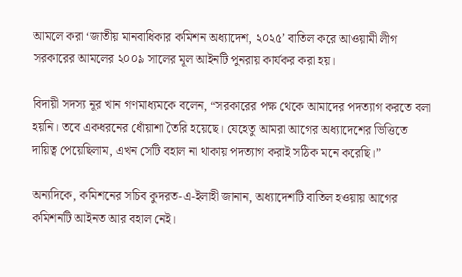আমলে করা ‘জাতীয় মানবাধিকার কমিশন অধ্যাদেশ, ২০২৫’ বাতিল করে আওয়ামী লীগ সরকারের আমলের ২০০৯ সালের মূল আইনটি পুনরায় কার্যকর করা হয়।

বিদায়ী সদস্য নূর খান গণমাধ্যমকে বলেন, “সরকারের পক্ষ থেকে আমাদের পদত্যাগ করতে বলা হয়নি। তবে একধরনের ধোঁয়াশা তৈরি হয়েছে। যেহেতু আমরা আগের অধ্যাদেশের ভিত্তিতে দায়িত্ব পেয়েছিলাম, এখন সেটি বহাল না থাকায় পদত্যাগ করাই সঠিক মনে করেছি।”

অন্যদিকে, কমিশনের সচিব কুদরত-এ-ইলাহী জানান, অধ্যাদেশটি বাতিল হওয়ায় আগের কমিশনটি আইনত আর বহাল নেই।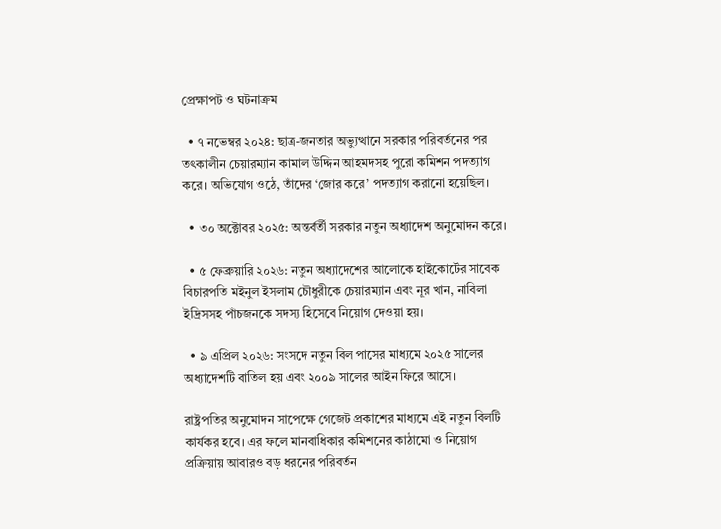প্রেক্ষাপট ও ঘটনাক্রম

  • ৭ নভেম্বর ২০২৪: ছাত্র-জনতার অভ্যুত্থানে সরকার পরিবর্তনের পর তৎকালীন চেয়ারম্যান কামাল উদ্দিন আহমদসহ পুরো কমিশন পদত্যাগ করে। অভিযোগ ওঠে, তাঁদের ‘জোর করে’ পদত্যাগ করানো হয়েছিল।

  • ৩০ অক্টোবর ২০২৫: অন্তর্বর্তী সরকার নতুন অধ্যাদেশ অনুমোদন করে।

  • ৫ ফেব্রুয়ারি ২০২৬: নতুন অধ্যাদেশের আলোকে হাইকোর্টের সাবেক বিচারপতি মইনুল ইসলাম চৌধুরীকে চেয়ারম্যান এবং নূর খান, নাবিলা ইদ্রিসসহ পাঁচজনকে সদস্য হিসেবে নিয়োগ দেওয়া হয়।

  • ৯ এপ্রিল ২০২৬: সংসদে নতুন বিল পাসের মাধ্যমে ২০২৫ সালের অধ্যাদেশটি বাতিল হয় এবং ২০০৯ সালের আইন ফিরে আসে।

রাষ্ট্রপতির অনুমোদন সাপেক্ষে গেজেট প্রকাশের মাধ্যমে এই নতুন বিলটি কার্যকর হবে। এর ফলে মানবাধিকার কমিশনের কাঠামো ও নিয়োগ প্রক্রিয়ায় আবারও বড় ধরনের পরিবর্তন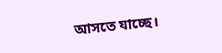আসতে যাচ্ছে।